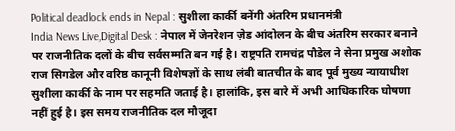Political deadlock ends in Nepal : सुशीला कार्की बनेंगी अंतरिम प्रधानमंत्री
India News Live,Digital Desk : नेपाल में जेनरेशन ज़ेड आंदोलन के बीच अंतरिम सरकार बनाने पर राजनीतिक दलों के बीच सर्वसम्मति बन गई है। राष्ट्रपति रामचंद्र पौडेल ने सेना प्रमुख अशोक राज सिगडेल और वरिष्ठ कानूनी विशेषज्ञों के साथ लंबी बातचीत के बाद पूर्व मुख्य न्यायाधीश सुशीला कार्की के नाम पर सहमति जताई है। हालांकि, इस बारे में अभी आधिकारिक घोषणा नहीं हुई है। इस समय राजनीतिक दल मौजूदा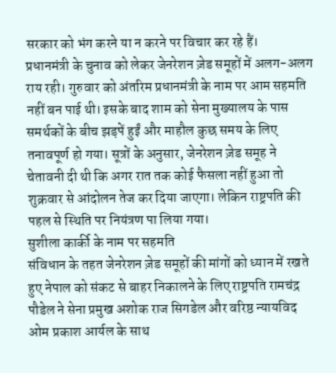सरकार को भंग करने या न करने पर विचार कर रहे हैं।
प्रधानमंत्री के चुनाव को लेकर जेनरेशन ज़ेड समूहों में अलग-अलग राय रही। गुरुवार को अंतरिम प्रधानमंत्री के नाम पर आम सहमति नहीं बन पाई थी। इसके बाद शाम को सेना मुख्यालय के पास समर्थकों के बीच झड़पें हुईं और माहौल कुछ समय के लिए तनावपूर्ण हो गया। सूत्रों के अनुसार, जेनरेशन ज़ेड समूह ने चेतावनी दी थी कि अगर रात तक कोई फैसला नहीं हुआ तो शुक्रवार से आंदोलन तेज कर दिया जाएगा। लेकिन राष्ट्रपति की पहल से स्थिति पर नियंत्रण पा लिया गया।
सुशीला कार्की के नाम पर सहमति
संविधान के तहत जेनरेशन ज़ेड समूहों की मांगों को ध्यान में रखते हुए नेपाल को संकट से बाहर निकालने के लिए राष्ट्रपति रामचंद्र पौडेल ने सेना प्रमुख अशोक राज सिगडेल और वरिष्ठ न्यायविद ओम प्रकाश आर्यल के साथ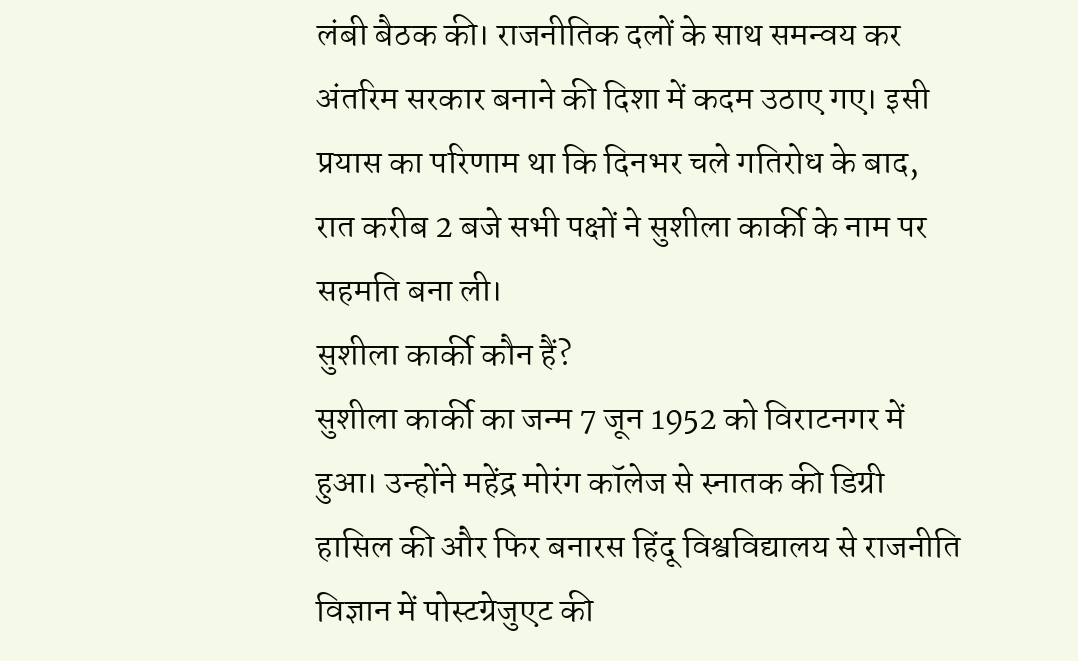लंबी बैठक की। राजनीतिक दलों के साथ समन्वय कर अंतरिम सरकार बनाने की दिशा में कदम उठाए गए। इसी प्रयास का परिणाम था कि दिनभर चले गतिरोध के बाद, रात करीब 2 बजे सभी पक्षों ने सुशीला कार्की के नाम पर सहमति बना ली।
सुशीला कार्की कौन हैं?
सुशीला कार्की का जन्म 7 जून 1952 को विराटनगर में हुआ। उन्होंने महेंद्र मोरंग कॉलेज से स्नातक की डिग्री हासिल की और फिर बनारस हिंदू विश्वविद्यालय से राजनीति विज्ञान में पोस्टग्रेजुएट की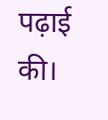पढ़ाई की।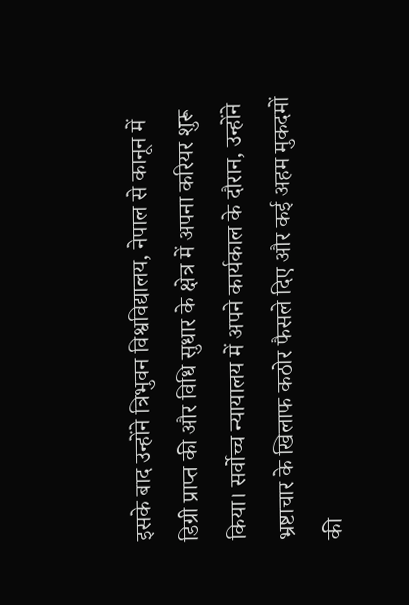इसके बाद उन्होंने त्रिभुवन विश्वविद्यालय, नेपाल से कानून में डिग्री प्राप्त की और विधि सुधार के क्षेत्र में अपना करियर शुरू किया। सर्वोच्च न्यायालय में अपने कार्यकाल के दौरान, उन्होंने भ्रष्टाचार के खिलाफ कठोर फैसले दिए और कई अहम मुकदमों की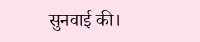सुनवाई की।